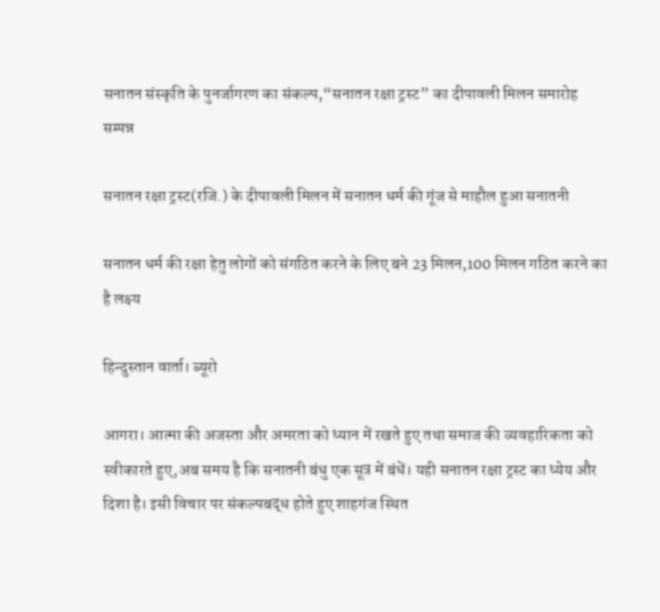सनातन संस्कृति के पुनर्जागरण का संकल्प,“सनातन रक्षा ट्रस्ट” का दीपावली मिलन समारोह सम्पन्न

सनातन रक्षा ट्रस्ट(रजि.) के दीपावली मिलन में सनातन धर्म की गूंज से माहौल हुआ सनातनी

सनातन धर्म की रक्षा हेतु लोगों को संगठित करने के लिए बने 23 मिलन,100 मिलन गठित करने का है लक्ष्य

हिन्दुस्तान वार्ता। ब्यूरो

आगरा। आत्मा की अजस्ता और अमरता को ध्यान में रखते हुए तथा समाज की व्यवहारिकता को स्वीकारते हुए,अब समय है कि सनातनी बंधु एक सूत्र में बंधें। यही सनातन रक्षा ट्रस्ट का ध्येय और दिशा है। इसी विचार पर संकल्पबद्ध होते हुए शाहगंज स्थित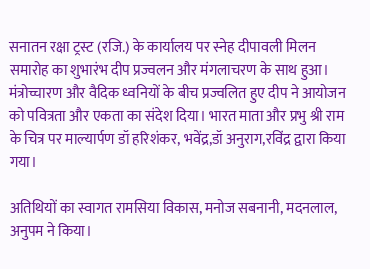सनातन रक्षा ट्रस्ट (रजि.) के कार्यालय पर स्नेह दीपावली मिलन समारोह का शुभारंभ दीप प्रज्वलन और मंगलाचरण के साथ हुआ। मंत्रोच्चारण और वैदिक ध्वनियों के बीच प्रज्वलित हुए दीप ने आयोजन को पवित्रता और एकता का संदेश दिया। भारत माता और प्रभु श्री राम के चित्र पर माल्यार्पण डॉ हरिशंकर, भवेंद्र,डॉ अनुराग,रविंद्र द्वारा किया गया।

अतिथियों का स्वागत रामसिया विकास, मनोज सबनानी, मदनलाल, अनुपम ने किया।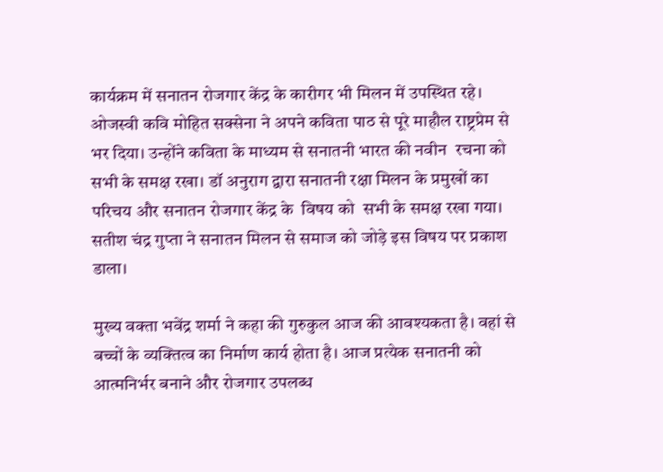कार्यक्रम में सनातन रोजगार केंद्र के कारीगर भी मिलन में उपस्थित रहे। ओजस्वी कवि मोहित सक्सेना ने अपने कविता पाठ से पूरे माहौल राष्ट्रप्रेम से भर दिया। उन्होंने कविता के माध्यम से सनातनी भारत की नवीन  रचना को सभी के समक्ष रखा। डॉ अनुराग द्वारा सनातनी रक्षा मिलन के प्रमुखों का परिचय और सनातन रोजगार केंद्र के  विषय को  सभी के समक्ष रखा गया। सतीश चंद्र गुप्ता ने सनातन मिलन से समाज को जोड़े इस विषय पर प्रकाश डाला।

मुख्य वक्ता भवेंद्र शर्मा ने कहा की गुरुकुल आज की आवश्यकता है। वहां से बच्चों के व्यक्तित्व का निर्माण कार्य होता है। आज प्रत्येक सनातनी को आत्मनिर्भर बनाने और रोजगार उपलब्ध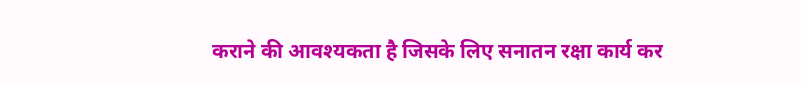कराने की आवश्यकता है जिसके लिए सनातन रक्षा कार्य कर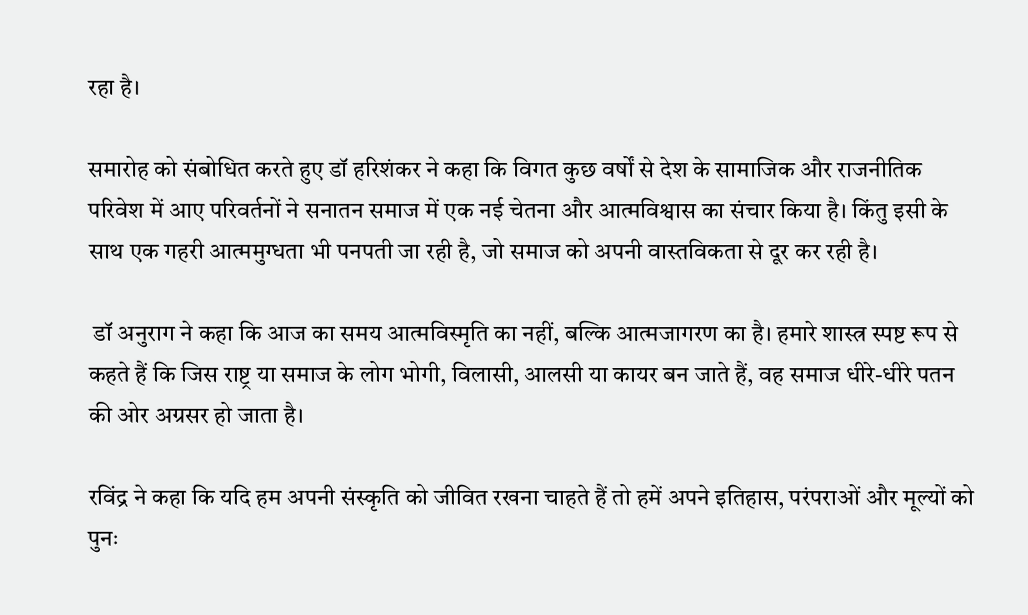रहा है।

समारोह को संबोधित करते हुए डॉ हरिशंकर ने कहा कि विगत कुछ वर्षों से देश के सामाजिक और राजनीतिक परिवेश में आए परिवर्तनों ने सनातन समाज में एक नई चेतना और आत्मविश्वास का संचार किया है। किंतु इसी के साथ एक गहरी आत्ममुग्धता भी पनपती जा रही है, जो समाज को अपनी वास्तविकता से दूर कर रही है।

 डॉ अनुराग ने कहा कि आज का समय आत्मविस्मृति का नहीं, बल्कि आत्मजागरण का है। हमारे शास्त्र स्पष्ट रूप से कहते हैं कि जिस राष्ट्र या समाज के लोग भोगी, विलासी, आलसी या कायर बन जाते हैं, वह समाज धीरे-धीरे पतन की ओर अग्रसर हो जाता है।

रविंद्र ने कहा कि यदि हम अपनी संस्कृति को जीवित रखना चाहते हैं तो हमें अपने इतिहास, परंपराओं और मूल्यों को पुनः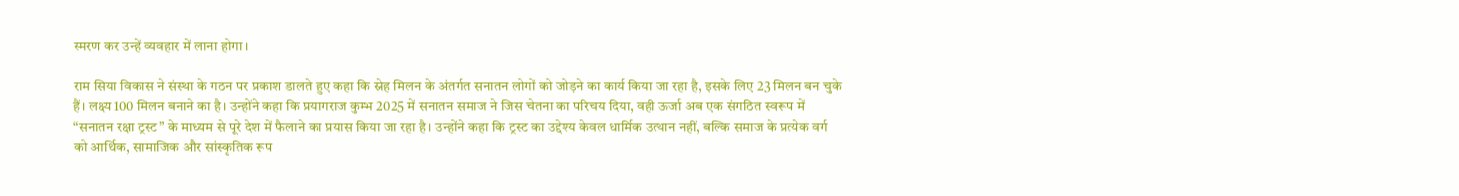स्मरण कर उन्हें व्यवहार में लाना होगा।

राम सिया विकास ने संस्था के गठन पर प्रकाश डालते हुए कहा कि स्नेह मिलन के अंतर्गत सनातन लोगों को जोड़ने का कार्य किया जा रहा है, इसके लिए 23 मिलन बन चुके हैं। लक्ष्य 100 मिलन बनाने का है। उन्होंने कहा कि प्रयागराज कुम्भ 2025 में सनातन समाज ने जिस चेतना का परिचय दिया, वही ऊर्जा अब एक संगठित स्वरूप में “सनातन रक्षा ट्रस्ट” के माध्यम से पूरे देश में फैलाने का प्रयास किया जा रहा है। उन्होंने कहा कि ट्रस्ट का उद्देश्य केवल धार्मिक उत्थान नहीं, बल्कि समाज के प्रत्येक वर्ग को आर्थिक, सामाजिक और सांस्कृतिक रूप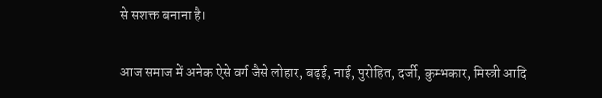से सशक्त बनाना है।

आज समाज में अनेक ऐसे वर्ग जैसे लोहार, बढ़ई, नाई, पुरोहित, दर्जी, कुम्भकार, मिस्त्री आदि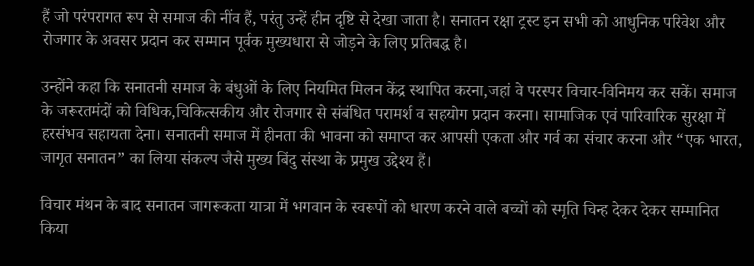हैं जो परंपरागत रूप से समाज की नींव हैं, परंतु उन्हें हीन दृष्टि से देखा जाता है। सनातन रक्षा ट्रस्ट इन सभी को आधुनिक परिवेश और रोजगार के अवसर प्रदान कर सम्मान पूर्वक मुख्यधारा से जोड़ने के लिए प्रतिबद्ध है।

उन्होंने कहा कि सनातनी समाज के बंधुओं के लिए नियमित मिलन केंद्र स्थापित करना,जहां वे परस्पर विचार-विनिमय कर सकें। समाज के जरूरतमंदों को विधिक,चिकित्सकीय और रोजगार से संबंधित परामर्श व सहयोग प्रदान करना। सामाजिक एवं पारिवारिक सुरक्षा में हरसंभव सहायता देना। सनातनी समाज में हीनता की भावना को समाप्त कर आपसी एकता और गर्व का संचार करना और “एक भारत, जागृत सनातन” का लिया संकल्प जैसे मुख्य बिंदु संस्था के प्रमुख उद्देश्य हैं।

विचार मंथन के बाद सनातन जागरूकता यात्रा में भगवान के स्वरूपों को धारण करने वाले बच्चों को स्मृति चिन्ह देकर देकर सम्मानित किया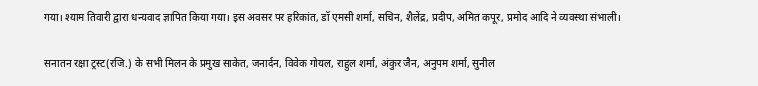गया। श्याम तिवारी द्वारा धन्यवाद ज्ञापित किया गया। इस अवसर पर हरिकांत, डॉ एमसी शर्मा, सचिन, शैलेंद्र, प्रदीप, अमित कपूर, प्रमोद आदि ने व्यवस्था संभाली।

सनातन रक्षा ट्रस्ट(रजि.) के सभी मिलन के प्रमुख साकेत, जनार्दन, विवेक गोयल, राहुल शर्मा, अंकुर जैन, अनुपम शर्मा, सुनील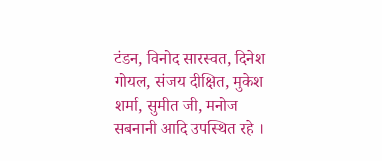टंडन, विनोद सारस्वत, दिनेश गोयल, संजय दीक्षित, मुकेश शर्मा, सुमीत जी, मनोज सबनानी आदि उपस्थित रहे ।